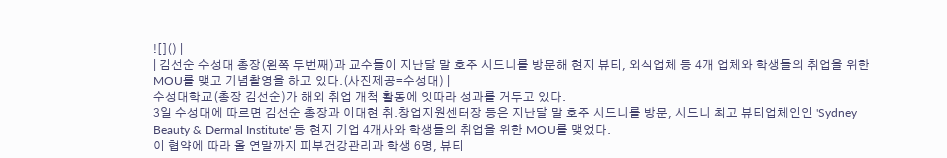![]() |
| 김선순 수성대 총장(왼쪽 두번째)과 교수들이 지난달 말 호주 시드니를 방문해 현지 뷰티, 외식업체 등 4개 업체와 학생들의 취업을 위한 MOU를 맺고 기념촬영을 하고 있다.(사진제공=수성대) |
수성대학교(총장 김선순)가 해외 취업 개척 활동에 잇따라 성과를 거두고 있다.
3일 수성대에 따르면 김선순 총장과 이대현 취.창업지원센터장 등은 지난달 말 호주 시드니를 방문, 시드니 최고 뷰티업체인인 'Sydney Beauty & Dermal Institute' 등 현지 기업 4개사와 학생들의 취업을 위한 MOU를 맺었다.
이 협약에 따라 올 연말까지 피부건강관리과 학생 6명, 뷰티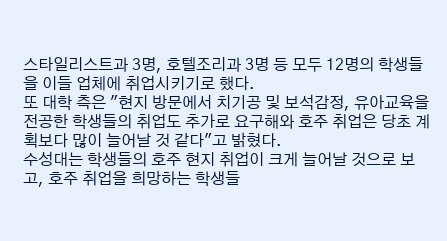스타일리스트과 3명, 호텔조리과 3명 등 모두 12명의 학생들을 이들 업체에 취업시키기로 했다.
또 대학 측은 "현지 방문에서 치기공 및 보석감정, 유아교육을 전공한 학생들의 취업도 추가로 요구해와 호주 취업은 당초 계획보다 많이 늘어날 것 같다"고 밝혔다.
수성대는 학생들의 호주 현지 취업이 크게 늘어날 것으로 보고, 호주 취업을 희망하는 학생들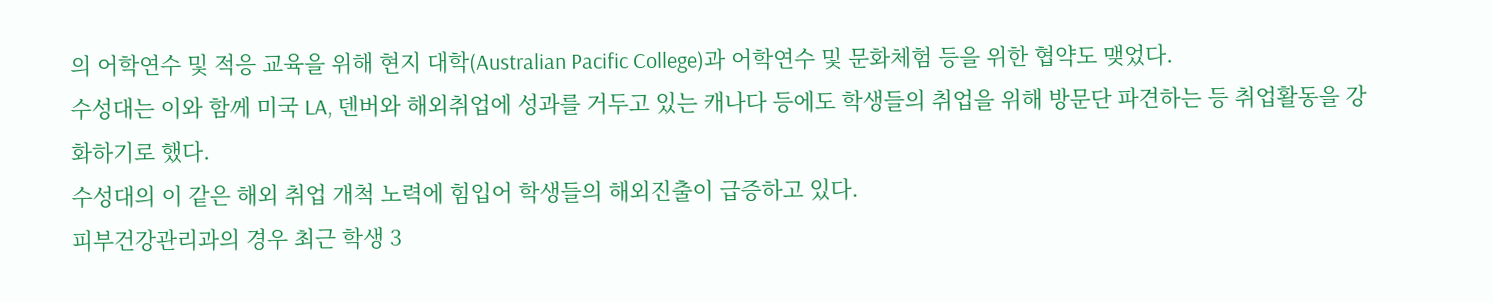의 어학연수 및 적응 교육을 위해 현지 대학(Australian Pacific College)과 어학연수 및 문화체험 등을 위한 협약도 맺었다.
수성대는 이와 함께 미국 LA, 덴버와 해외취업에 성과를 거두고 있는 캐나다 등에도 학생들의 취업을 위해 방문단 파견하는 등 취업활동을 강화하기로 했다.
수성대의 이 같은 해외 취업 개척 노력에 힘입어 학생들의 해외진출이 급증하고 있다.
피부건강관리과의 경우 최근 학생 3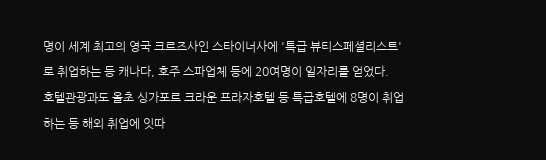명이 세계 최고의 영국 크르즈사인 스타이너사에 '특급 뷰티스페셜리스트'로 취업하는 등 캐나다, 호주 스파업체 등에 20여명이 일자리를 얻었다.
호텔관광과도 올초 싱가포르 크라운 프라자호텔 등 특급호텔에 8명이 취업하는 등 해외 취업에 잇따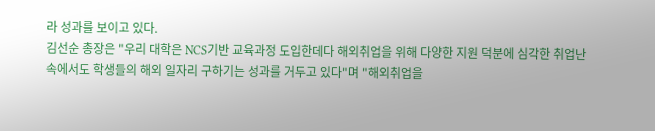라 성과를 보이고 있다.
김선순 총장은 "우리 대학은 NCS기반 교육과정 도입한데다 해외취업을 위해 다양한 지원 덕분에 심각한 취업난 속에서도 학생들의 해외 일자리 구하기는 성과를 거두고 있다"며 "해외취업을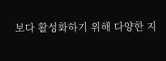보다 활성화하기 위해 다양한 지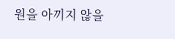원을 아끼지 않을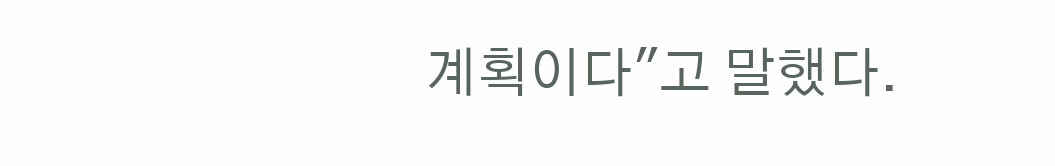계획이다"고 말했다.